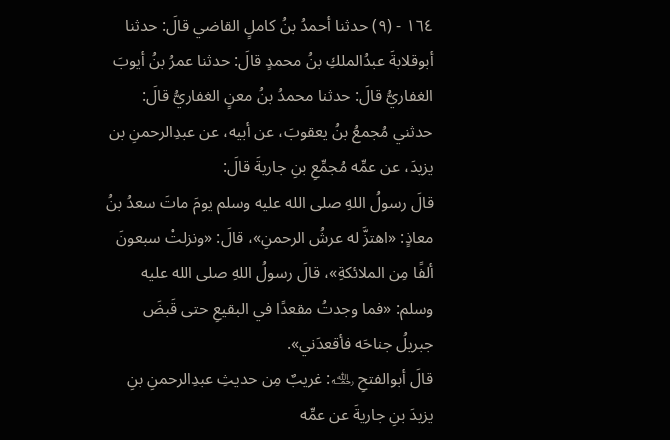١٦٤ - (٩) حدثنا أحمدُ بنُ كاملٍ القاضي قالَ: حدثنا أبوقلابةَ عبدُالملكِ بنُ محمدٍ قالَ: حدثنا عمرُ بنُ أيوبَ الغفاريُّ قالَ: حدثنا محمدُ بنُ معنٍ الغفاريُّ قالَ: حدثني مُجمعُ بنُ يعقوبَ، عن أبيه، عن عبدِالرحمنِ بن يزيدَ، عن عمِّه مُجمِّعِ بنِ جاريةَ قالَ:
قالَ رسولُ اللهِ صلى الله عليه وسلم يومَ ماتَ سعدُ بنُ معاذٍ: «اهتزَّ له عرشُ الرحمنِ»، قالَ: «ونزلتْ سبعونَ ألفًا مِن الملائكةِ»، قالَ رسولُ اللهِ صلى الله عليه وسلم: «فما وجدتُ مقعدًا في البقيعِ حتى قَبضَ جبريلُ جناحَه فأقعدَني».
قالَ أبوالفتحِ ﵀: غريبٌ مِن حديثِ عبدِالرحمنِ بنِ يزيدَ بنِ جاريةَ عن عمِّه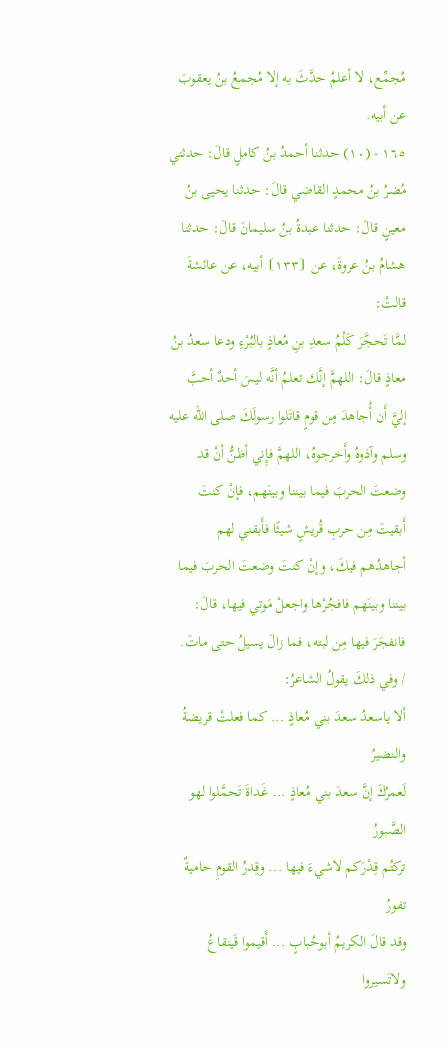مُجمِّع، لا أعلمُ حدَّثَ به إلا مُجمعُ بنُ يعقوبَ عن أبيه.
١٦٥ - (١٠) حدثنا أحمدُ بنُ كاملٍ قالَ: حدثني مُضرُ بنُ محمدٍ القاضي قالَ: حدثنا يحيى بنُ معينٍ قالَ: حدثنا عبدةُ بنُ سليمانَ قالَ: حدثنا هشامُ بنُ عروةَ، عن ⦗١٣٣⦘ أبيه، عن عائشةَ قالتْ:
لمَّا تَحجَّرَ كَلْمُ سعدِ بنِ مُعاذٍ بالبُرْءِ ودعا سعدُ بنُ معاذٍ قالَ: اللهمَّ إنَّك تعلمُ أنَّه ليسَ أحدٌ أحبَّ إليَّ أَن أُجاهدَ مِن قومٍ قاتَلوا رسولَكَ صلى الله عليه وسلم وآذوهُ وأَخرجوهُ، اللهمَّ فإِني أظنُّ أنْ قد وضعتَ الحربَ فيما بيننا وبينَهم، فإنْ كنتَ أَبقيتَ مِن حربِ قُريشٍ شيئًا فأَبقني لهم أجاهدُهم فيكَ، وإنْ كنتَ وضعتَ الحربَ فيما بيننا وبينَهم فافجُرْها واجعلْ مَوتي فيها، قالَ: فانفجَرَ فيها مِن لبته، فما زالَ يسيلُ حتى ماتَ.
/ وفي ذلكَ يقولُ الشاعرُ:
ألا ياسعدُ سعدَ بني مُعاذٍ ... كما فعلتْ قريضةُ والنضيرُ
لَعمرُكَ إنَّ سعدَ بني مُعاذٍ ... غَداةَ تَحمَّلوا لهو الصَّبورُ
تركتُم قِدْرَكم لاشيءَ فيها ... وقِدرُ القومِ حاميةٌ تفورُ
وقد قالَ الكريمُ أبوحُبابٍ ... أَقيموا قَينقاعُ ولاتَسيروا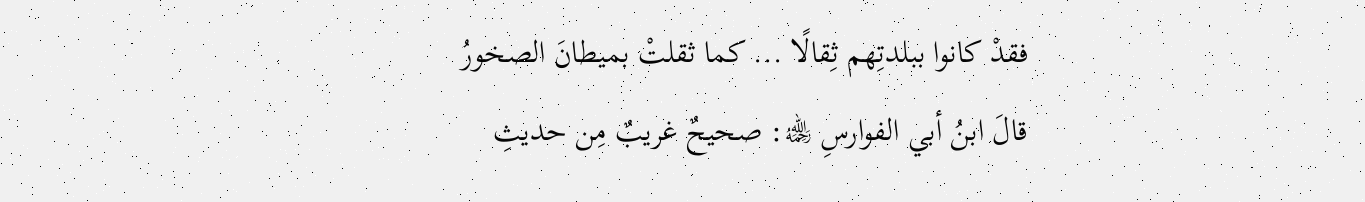فقدْ كانوا ببلدتِهم ثِقالًا ... كما ثقلتْ بميطانَ الصخورُ
قالَ ابنُ أبي الفوارسِ ﵀: صحيحٌ غريبٌ مِن حديثِ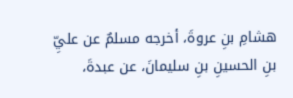هشامِ بنِ عروةَ، أخرجه مسلمٌ عن عليِّ بنِ الحسينِ بنِ سليمانَ، عن عبدةَ،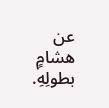عن هشامٍ بطولِهِ.